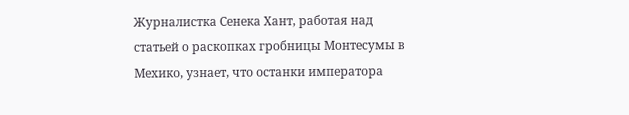Журналистка Сенека Хант, работая над статьей о раскопках гробницы Монтесумы в Мехико, узнает, что останки императора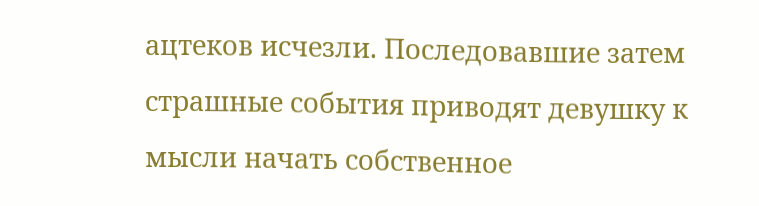ацтеков исчезли. Последовавшие затем страшные события приводят девушку к мысли начать собственное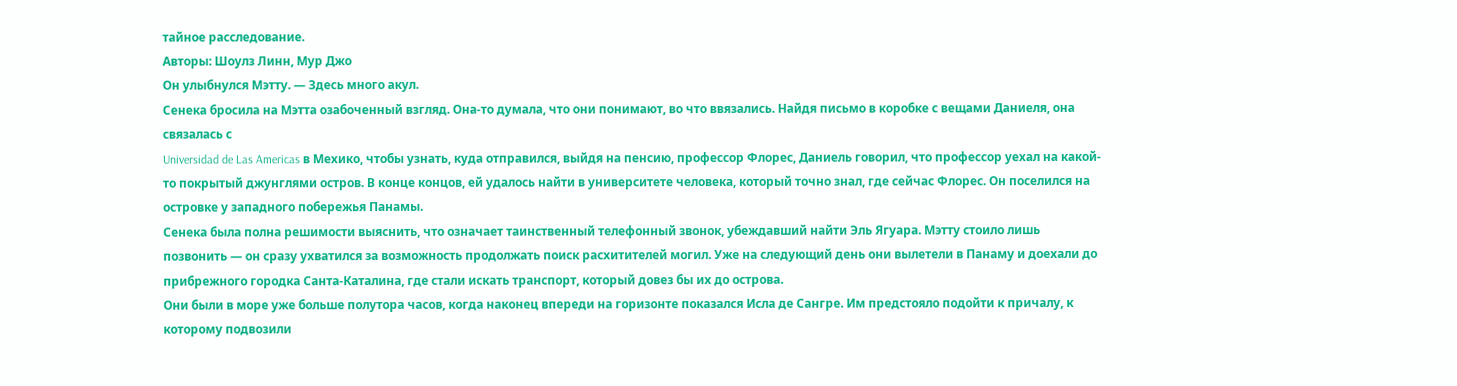тайное расследование.
Авторы: Шоулз Линн, Мур Джо
Он улыбнулся Мэтту. — Здесь много акул.
Сенека бросила на Мэтта озабоченный взгляд. Она-то думала, что они понимают, во что ввязались. Найдя письмо в коробке с вещами Даниеля, она связалась с
Universidad de Las Americas в Мехико, чтобы узнать, куда отправился, выйдя на пенсию, профессор Флорес, Даниель говорил, что профессор уехал на какой-то покрытый джунглями остров. В конце концов, ей удалось найти в университете человека, который точно знал, где сейчас Флорес. Он поселился на островке у западного побережья Панамы.
Сенека была полна решимости выяснить, что означает таинственный телефонный звонок, убеждавший найти Эль Ягуара. Мэтту стоило лишь позвонить — он сразу ухватился за возможность продолжать поиск расхитителей могил. Уже на следующий день они вылетели в Панаму и доехали до прибрежного городка Санта-Каталина, где стали искать транспорт, который довез бы их до острова.
Они были в море уже больше полутора часов, когда наконец впереди на горизонте показался Исла де Сангре. Им предстояло подойти к причалу, к которому подвозили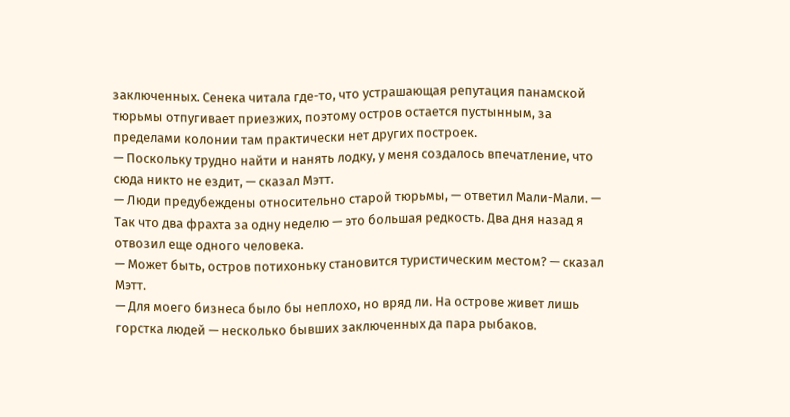заключенных. Сенека читала где-то, что устрашающая репутация панамской тюрьмы отпугивает приезжих, поэтому остров остается пустынным, за пределами колонии там практически нет других построек.
— Поскольку трудно найти и нанять лодку, у меня создалось впечатление, что сюда никто не ездит, — сказал Мэтт.
— Люди предубеждены относительно старой тюрьмы, — ответил Мали-Мали. — Так что два фрахта за одну неделю — это большая редкость. Два дня назад я отвозил еще одного человека.
— Может быть, остров потихоньку становится туристическим местом? — сказал Мэтт.
— Для моего бизнеса было бы неплохо, но вряд ли. На острове живет лишь горстка людей — несколько бывших заключенных да пара рыбаков.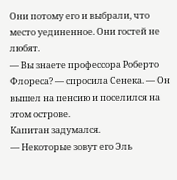Они потому его и выбрали, что место уединенное. Они гостей не любят.
— Вы знаете профессора Роберто Флореса? — спросила Сенека. — Он вышел на пенсию и поселился на этом острове.
Капитан задумался.
— Некоторые зовут его Эль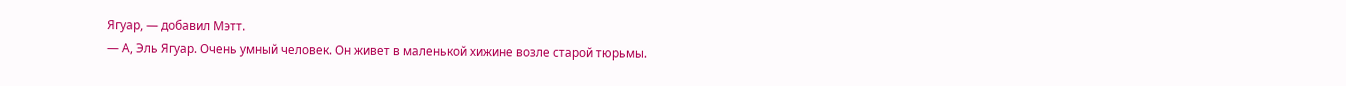Ягуар, — добавил Мэтт.
— А, Эль Ягуар. Очень умный человек. Он живет в маленькой хижине возле старой тюрьмы.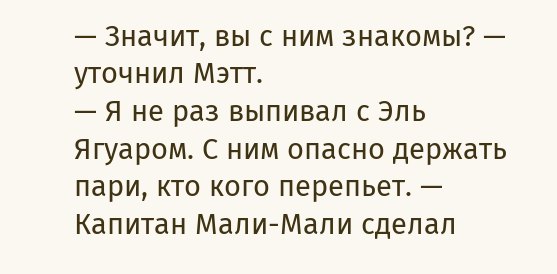— Значит, вы с ним знакомы? — уточнил Мэтт.
— Я не раз выпивал с Эль Ягуаром. С ним опасно держать пари, кто кого перепьет. — Капитан Мали-Мали сделал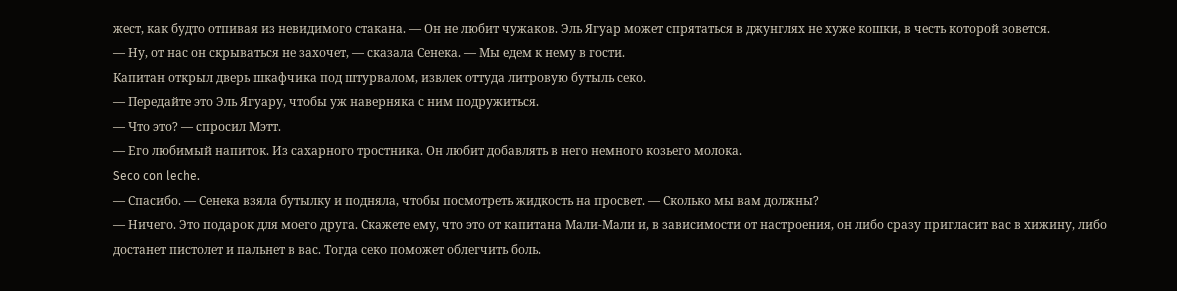жест, как будто отпивая из невидимого стакана. — Он не любит чужаков. Эль Ягуар может спрятаться в джунглях не хуже кошки, в честь которой зовется.
— Ну, от нас он скрываться не захочет, — сказала Сенека. — Мы едем к нему в гости.
Капитан открыл дверь шкафчика под штурвалом, извлек оттуда литровую бутыль секо.
— Передайте это Эль Ягуару, чтобы уж наверняка с ним подружиться.
— Что это? — спросил Мэтт.
— Его любимый напиток. Из сахарного тростника. Он любит добавлять в него немного козьего молока.
Seco con leche.
— Спасибо. — Сенека взяла бутылку и подняла, чтобы посмотреть жидкость на просвет. — Сколько мы вам должны?
— Ничего. Это подарок для моего друга. Скажете ему, что это от капитана Мали-Мали и, в зависимости от настроения, он либо сразу пригласит вас в хижину, либо достанет пистолет и пальнет в вас. Тогда секо поможет облегчить боль.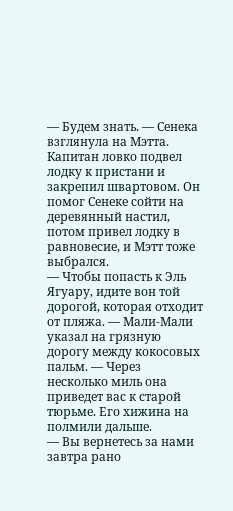— Будем знать. — Сенека взглянула на Мэтта.
Капитан ловко подвел лодку к пристани и закрепил швартовом. Он помог Сенеке сойти на деревянный настил, потом привел лодку в равновесие, и Мэтт тоже выбрался.
— Чтобы попасть к Эль Ягуару, идите вон той дорогой, которая отходит от пляжа. — Мали-Мали указал на грязную дорогу между кокосовых пальм. — Через несколько миль она приведет вас к старой тюрьме. Его хижина на полмили дальше.
— Вы вернетесь за нами завтра рано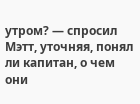утром? — спросил Мэтт, уточняя, понял ли капитан, о чем они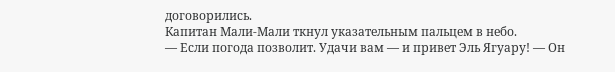договорились.
Капитан Мали-Мали ткнул указательным пальцем в небо.
— Если погода позволит. Удачи вам — и привет Эль Ягуару! — Он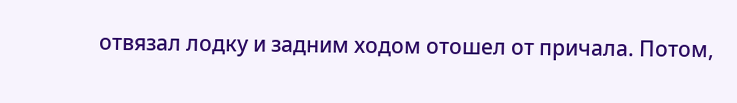отвязал лодку и задним ходом отошел от причала. Потом,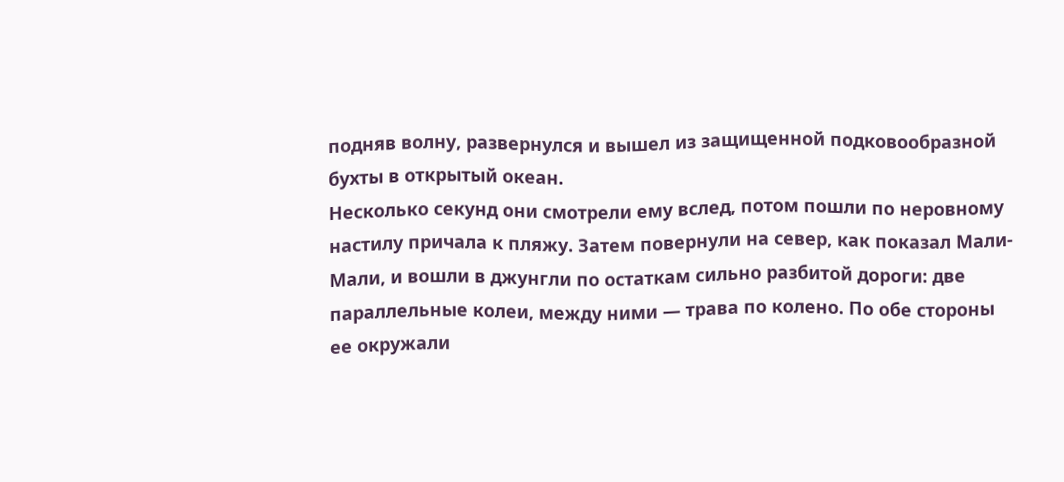подняв волну, развернулся и вышел из защищенной подковообразной бухты в открытый океан.
Несколько секунд они смотрели ему вслед, потом пошли по неровному настилу причала к пляжу. Затем повернули на север, как показал Мали-Мали, и вошли в джунгли по остаткам сильно разбитой дороги: две параллельные колеи, между ними — трава по колено. По обе стороны ее окружали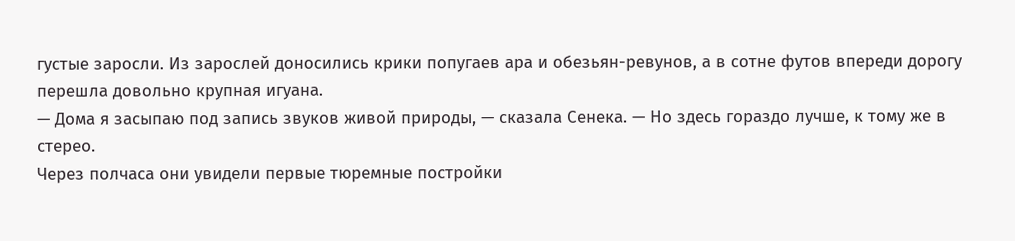густые заросли. Из зарослей доносились крики попугаев ара и обезьян-ревунов, а в сотне футов впереди дорогу перешла довольно крупная игуана.
— Дома я засыпаю под запись звуков живой природы, — сказала Сенека. — Но здесь гораздо лучше, к тому же в стерео.
Через полчаса они увидели первые тюремные постройки